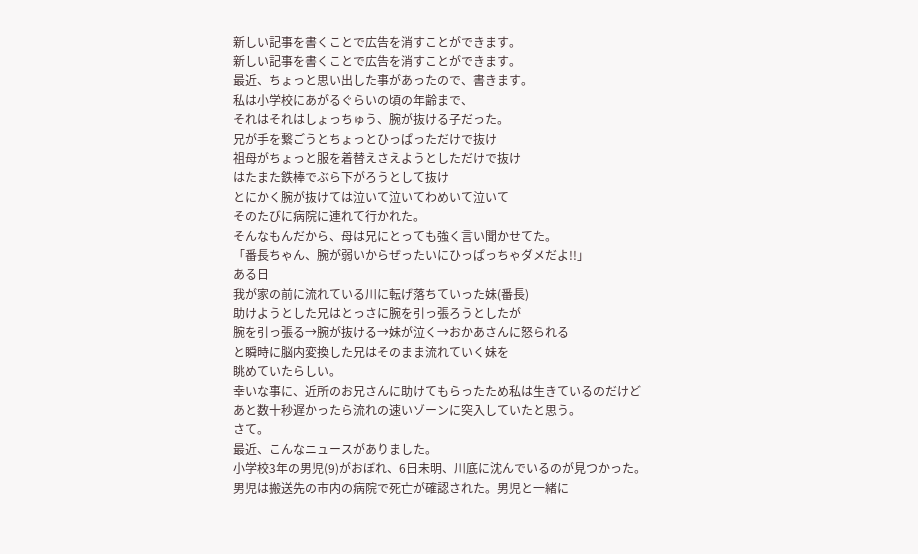新しい記事を書くことで広告を消すことができます。
新しい記事を書くことで広告を消すことができます。
最近、ちょっと思い出した事があったので、書きます。
私は小学校にあがるぐらいの頃の年齢まで、
それはそれはしょっちゅう、腕が抜ける子だった。
兄が手を繋ごうとちょっとひっぱっただけで抜け
祖母がちょっと服を着替えさえようとしただけで抜け
はたまた鉄棒でぶら下がろうとして抜け
とにかく腕が抜けては泣いて泣いてわめいて泣いて
そのたびに病院に連れて行かれた。
そんなもんだから、母は兄にとっても強く言い聞かせてた。
「番長ちゃん、腕が弱いからぜったいにひっぱっちゃダメだよ!!」
ある日
我が家の前に流れている川に転げ落ちていった妹(番長)
助けようとした兄はとっさに腕を引っ張ろうとしたが
腕を引っ張る→腕が抜ける→妹が泣く→おかあさんに怒られる
と瞬時に脳内変換した兄はそのまま流れていく妹を
眺めていたらしい。
幸いな事に、近所のお兄さんに助けてもらったため私は生きているのだけど
あと数十秒遅かったら流れの速いゾーンに突入していたと思う。
さて。
最近、こんなニュースがありました。
小学校3年の男児(9)がおぼれ、6日未明、川底に沈んでいるのが見つかった。
男児は搬送先の市内の病院で死亡が確認された。男児と一緒に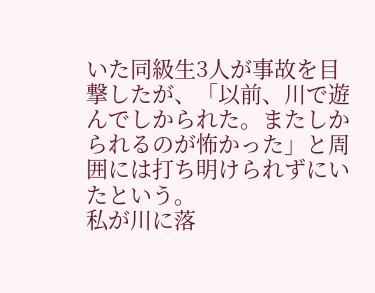いた同級生3人が事故を目撃したが、「以前、川で遊んでしかられた。またしかられるのが怖かった」と周囲には打ち明けられずにいたという。
私が川に落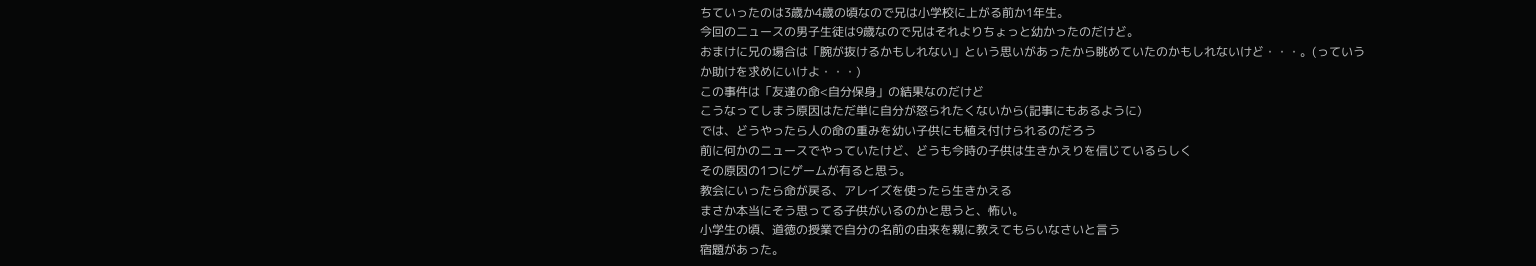ちていったのは3歳か4歳の頃なので兄は小学校に上がる前か1年生。
今回のニュースの男子生徒は9歳なので兄はそれよりちょっと幼かったのだけど。
おまけに兄の場合は「腕が抜けるかもしれない」という思いがあったから眺めていたのかもしれないけど・・・。(っていうか助けを求めにいけよ・・・)
この事件は「友達の命<自分保身」の結果なのだけど
こうなってしまう原因はただ単に自分が怒られたくないから(記事にもあるように)
では、どうやったら人の命の重みを幼い子供にも植え付けられるのだろう
前に何かのニュースでやっていたけど、どうも今時の子供は生きかえりを信じているらしく
その原因の1つにゲームが有ると思う。
教会にいったら命が戻る、アレイズを使ったら生きかえる
まさか本当にそう思ってる子供がいるのかと思うと、怖い。
小学生の頃、道徳の授業で自分の名前の由来を親に教えてもらいなさいと言う
宿題があった。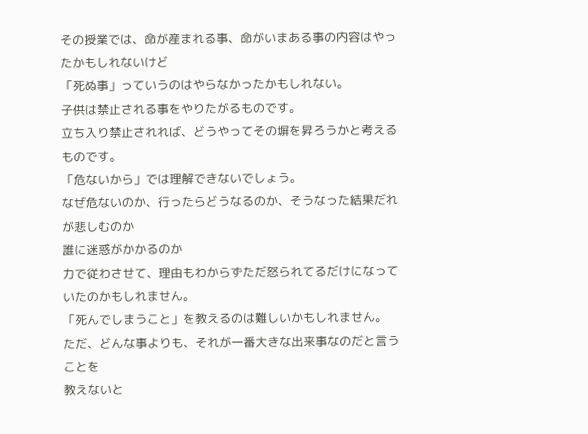その授業では、命が産まれる事、命がいまある事の内容はやったかもしれないけど
「死ぬ事」っていうのはやらなかったかもしれない。
子供は禁止される事をやりたがるものです。
立ち入り禁止されれば、どうやってその塀を昇ろうかと考えるものです。
「危ないから」では理解できないでしょう。
なぜ危ないのか、行ったらどうなるのか、そうなった結果だれが悲しむのか
誰に迷惑がかかるのか
力で従わさせて、理由もわからずただ怒られてるだけになっていたのかもしれません。
「死んでしまうこと」を教えるのは難しいかもしれません。
ただ、どんな事よりも、それが一番大きな出来事なのだと言うことを
教えないと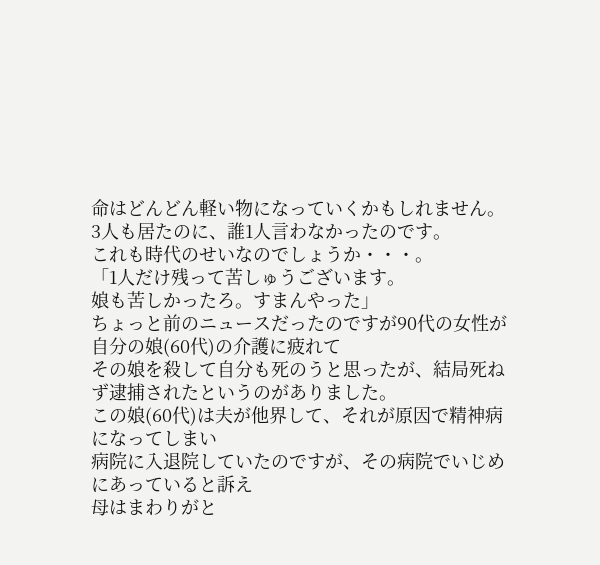命はどんどん軽い物になっていくかもしれません。
3人も居たのに、誰1人言わなかったのです。
これも時代のせいなのでしょうか・・・。
「1人だけ残って苦しゅうございます。
娘も苦しかったろ。すまんやった」
ちょっと前のニュースだったのですが90代の女性が自分の娘(60代)の介護に疲れて
その娘を殺して自分も死のうと思ったが、結局死ねず逮捕されたというのがありました。
この娘(60代)は夫が他界して、それが原因で精神病になってしまい
病院に入退院していたのですが、その病院でいじめにあっていると訴え
母はまわりがと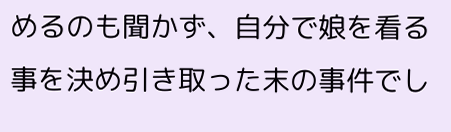めるのも聞かず、自分で娘を看る事を決め引き取った末の事件でし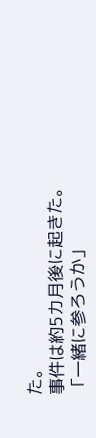た。
事件は約5カ月後に起きた。
「一緒に参ろうか」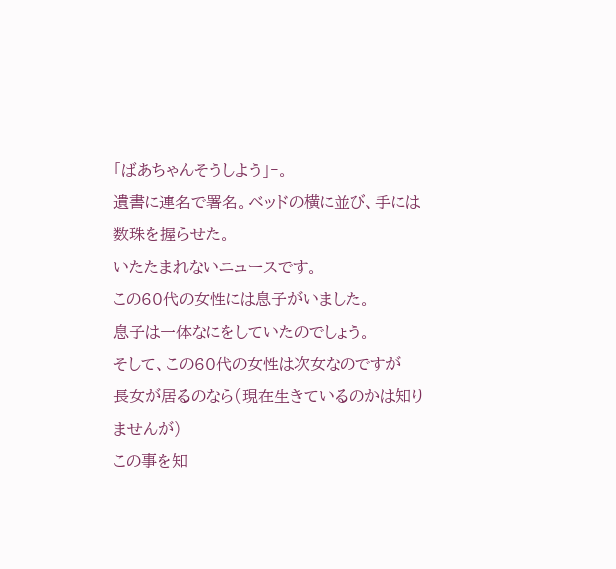「ばあちゃんそうしよう」‐。
遺書に連名で署名。ベッドの横に並び、手には数珠を握らせた。
いたたまれないニュースです。
この60代の女性には息子がいました。
息子は一体なにをしていたのでしょう。
そして、この60代の女性は次女なのですが
長女が居るのなら(現在生きているのかは知りませんが)
この事を知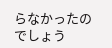らなかったのでしょう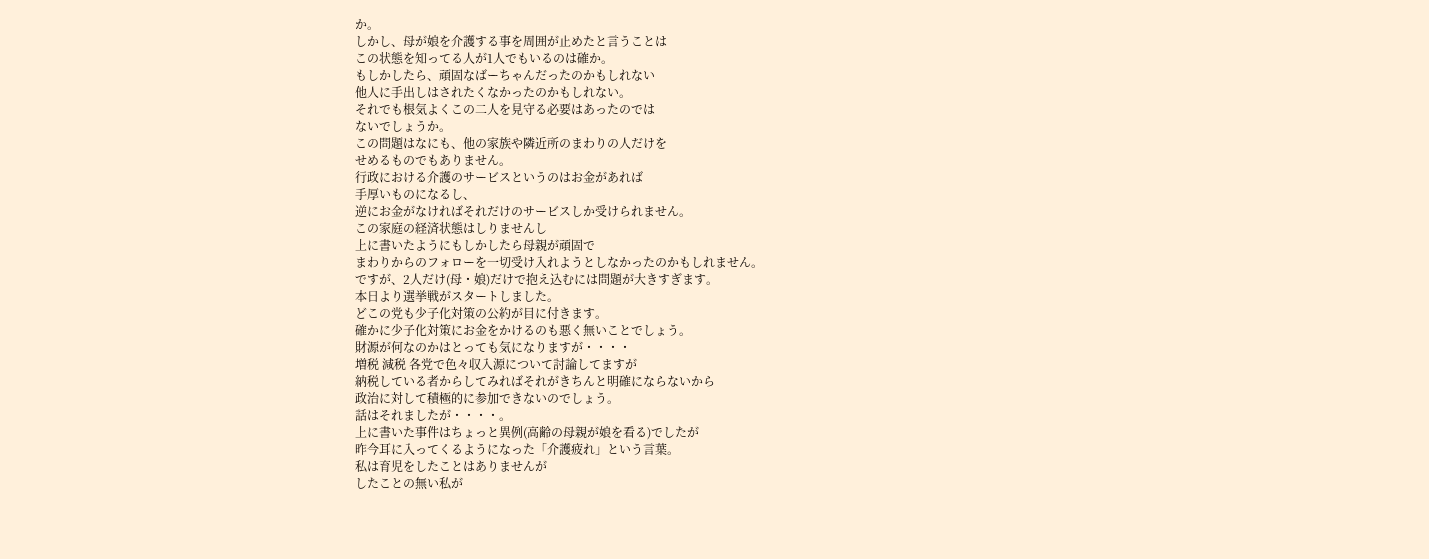か。
しかし、母が娘を介護する事を周囲が止めたと言うことは
この状態を知ってる人が1人でもいるのは確か。
もしかしたら、頑固なばーちゃんだったのかもしれない
他人に手出しはされたくなかったのかもしれない。
それでも根気よくこの二人を見守る必要はあったのでは
ないでしょうか。
この問題はなにも、他の家族や隣近所のまわりの人だけを
せめるものでもありません。
行政における介護のサービスというのはお金があれば
手厚いものになるし、
逆にお金がなければそれだけのサービスしか受けられません。
この家庭の経済状態はしりませんし
上に書いたようにもしかしたら母親が頑固で
まわりからのフォローを一切受け入れようとしなかったのかもしれません。
ですが、2人だけ(母・娘)だけで抱え込むには問題が大きすぎます。
本日より選挙戦がスタートしました。
どこの党も少子化対策の公約が目に付きます。
確かに少子化対策にお金をかけるのも悪く無いことでしょう。
財源が何なのかはとっても気になりますが・・・・
増税 減税 各党で色々収入源について討論してますが
納税している者からしてみればそれがきちんと明確にならないから
政治に対して積極的に参加できないのでしょう。
話はそれましたが・・・・。
上に書いた事件はちょっと異例(高齢の母親が娘を看る)でしたが
昨今耳に入ってくるようになった「介護疲れ」という言葉。
私は育児をしたことはありませんが
したことの無い私が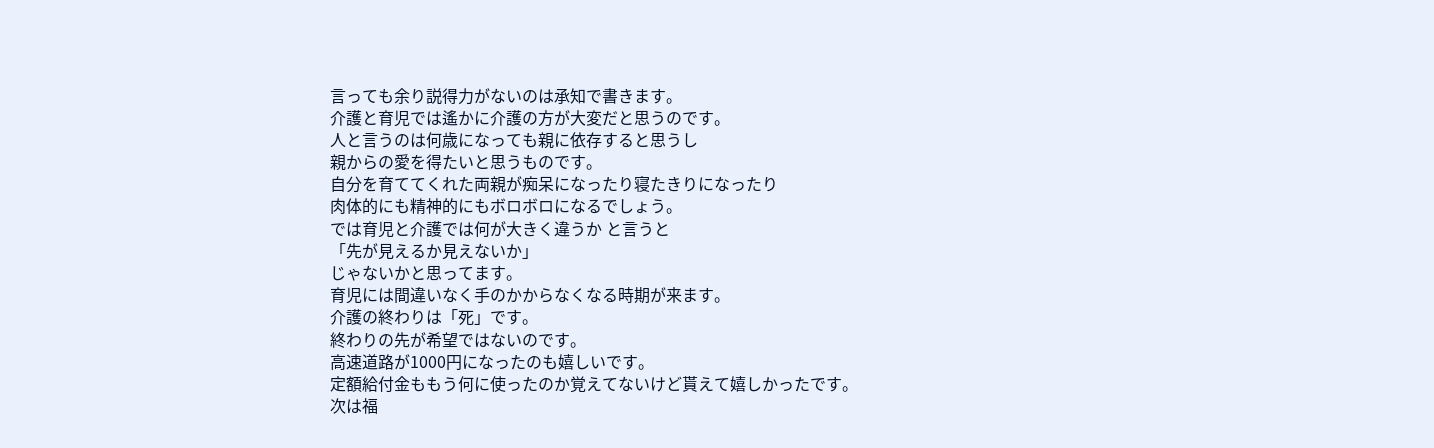言っても余り説得力がないのは承知で書きます。
介護と育児では遙かに介護の方が大変だと思うのです。
人と言うのは何歳になっても親に依存すると思うし
親からの愛を得たいと思うものです。
自分を育ててくれた両親が痴呆になったり寝たきりになったり
肉体的にも精神的にもボロボロになるでしょう。
では育児と介護では何が大きく違うか と言うと
「先が見えるか見えないか」
じゃないかと思ってます。
育児には間違いなく手のかからなくなる時期が来ます。
介護の終わりは「死」です。
終わりの先が希望ではないのです。
高速道路が1000円になったのも嬉しいです。
定額給付金ももう何に使ったのか覚えてないけど貰えて嬉しかったです。
次は福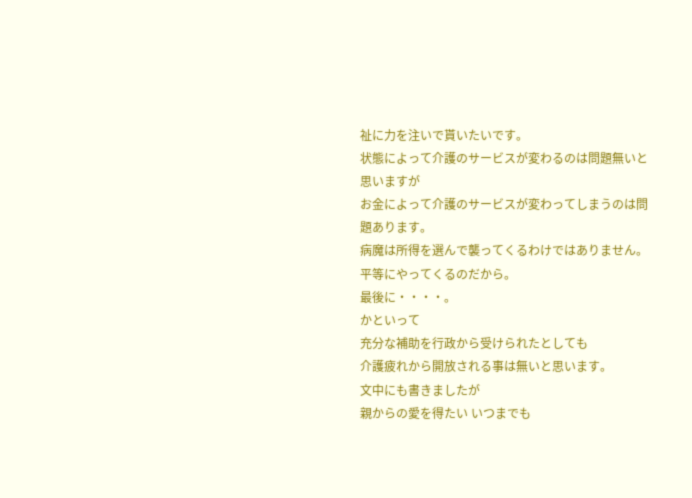祉に力を注いで貰いたいです。
状態によって介護のサービスが変わるのは問題無いと思いますが
お金によって介護のサービスが変わってしまうのは問題あります。
病魔は所得を選んで襲ってくるわけではありません。
平等にやってくるのだから。
最後に・・・・。
かといって
充分な補助を行政から受けられたとしても
介護疲れから開放される事は無いと思います。
文中にも書きましたが
親からの愛を得たい いつまでも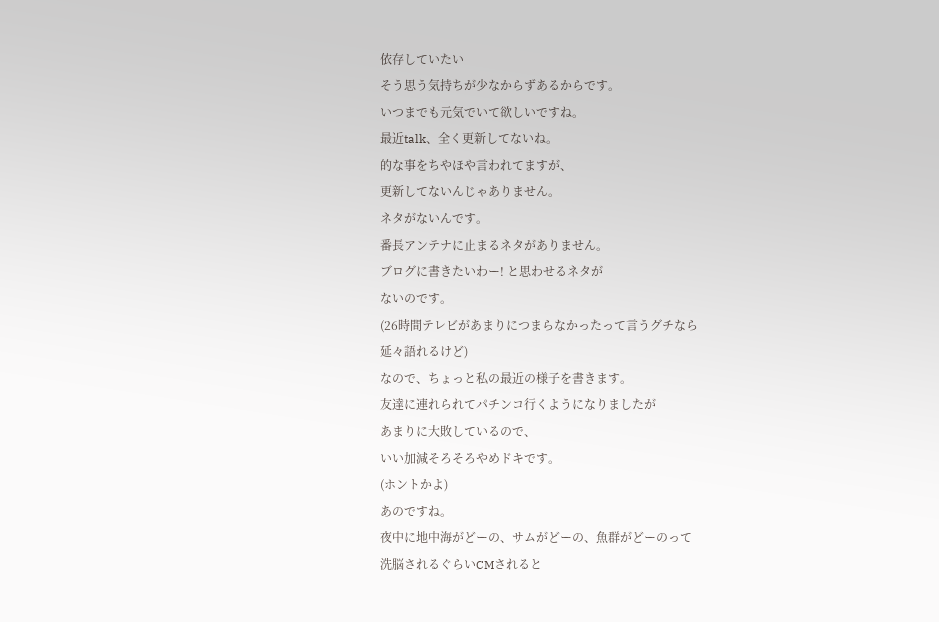依存していたい
そう思う気持ちが少なからずあるからです。
いつまでも元気でいて欲しいですね。
最近talk、全く更新してないね。
的な事をちやほや言われてますが、
更新してないんじゃありません。
ネタがないんです。
番長アンテナに止まるネタがありません。
ブログに書きたいわー! と思わせるネタが
ないのです。
(26時間テレビがあまりにつまらなかったって言うグチなら
延々語れるけど)
なので、ちょっと私の最近の様子を書きます。
友達に連れられてパチンコ行くようになりましたが
あまりに大敗しているので、
いい加減そろそろやめドキです。
(ホントかよ)
あのですね。
夜中に地中海がどーの、サムがどーの、魚群がどーのって
洗脳されるぐらいCMされると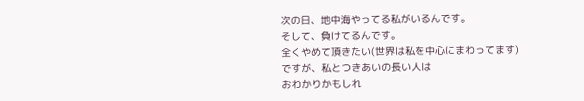次の日、地中海やってる私がいるんです。
そして、負けてるんです。
全くやめて頂きたい(世界は私を中心にまわってます)
ですが、私とつきあいの長い人は
おわかりかもしれ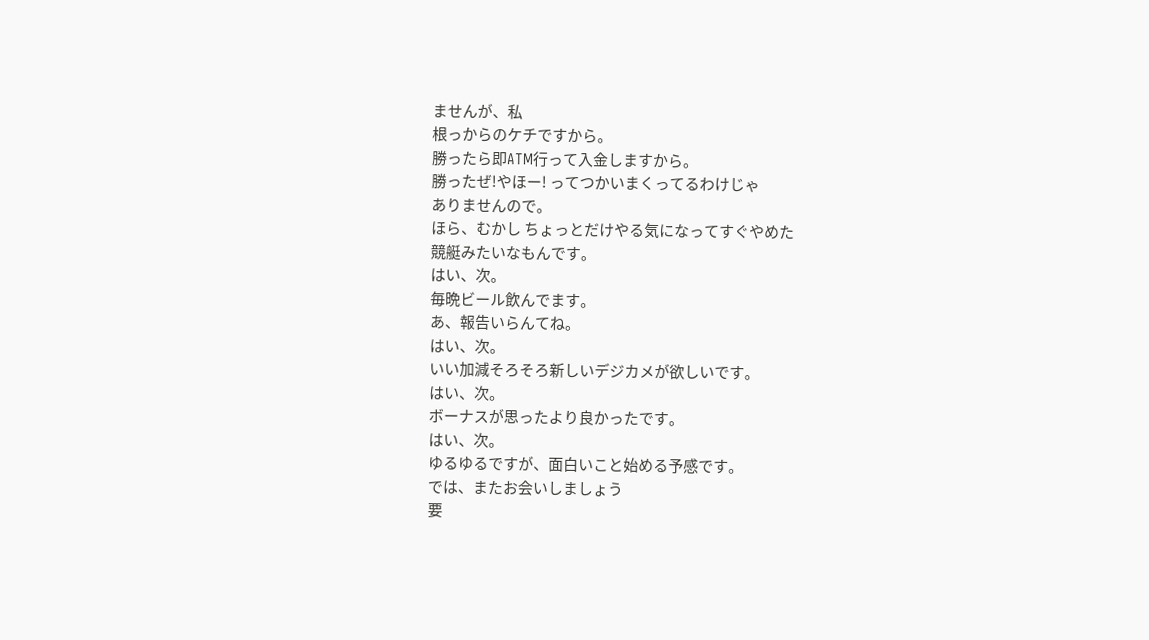ませんが、私
根っからのケチですから。
勝ったら即ATM行って入金しますから。
勝ったぜ!やほー! ってつかいまくってるわけじゃ
ありませんので。
ほら、むかし ちょっとだけやる気になってすぐやめた
競艇みたいなもんです。
はい、次。
毎晩ビール飲んでます。
あ、報告いらんてね。
はい、次。
いい加減そろそろ新しいデジカメが欲しいです。
はい、次。
ボーナスが思ったより良かったです。
はい、次。
ゆるゆるですが、面白いこと始める予感です。
では、またお会いしましょう
要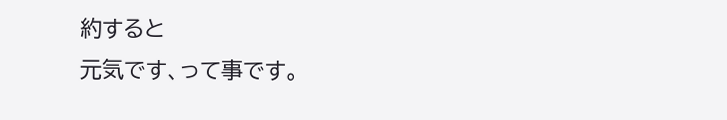約すると
元気です、って事です。